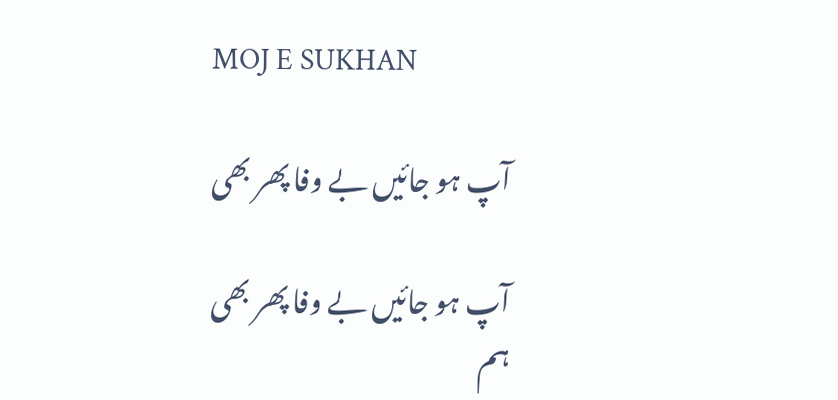MOJ E SUKHAN

آپ ہو جائیں بے وفا پھر بھی

آپ ہو جائیں بے وفا پھر بھی
ہم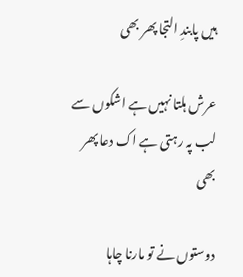ہیں پابندِ التجا پھر بھی

عرش ہلتا نہیں ہے اشکوں سے
لب پہ رہتی ہے اک دعا پھر بھی

دوستوں نے تو مارنا چاہا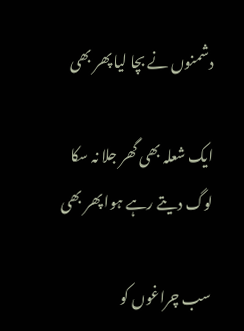دشمنوں نے بچا لیا پھر بھی

ایک شعلہ بھی گھر جلا نہ سکا
لوگ دیتے رہے ہوا پھر بھی

سب چراغوں کو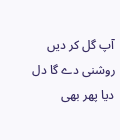آپ گل کر دیں
روشنی دے گا دل دیا پھر بھی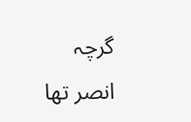گرچہ انصر تھا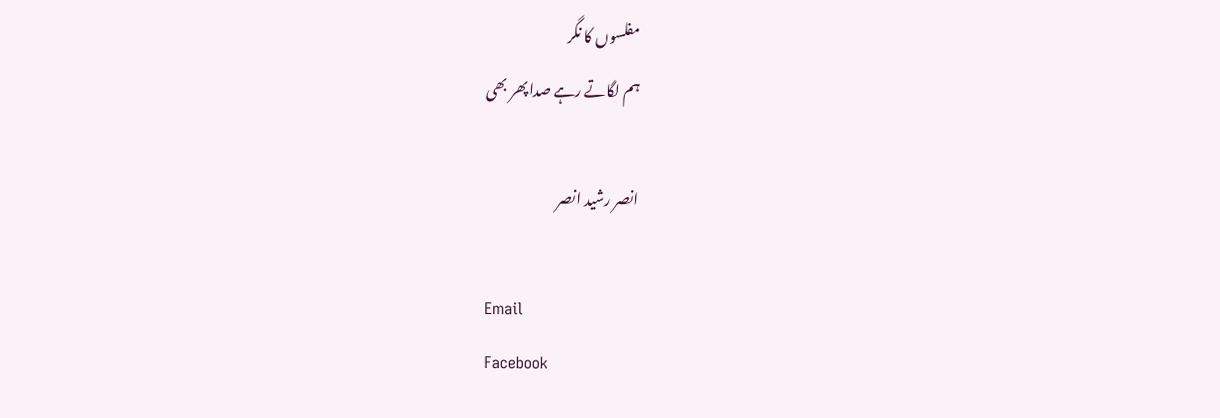مفلسوں کا نگر
ہم لگاتے رہے صدا پھر بھی

انصر رشید انصر

Email
Facebook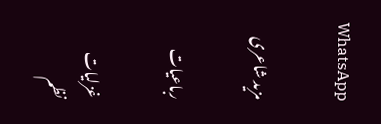WhatsApp

مزید شاعری

رباعیات

غزلیات
نظم